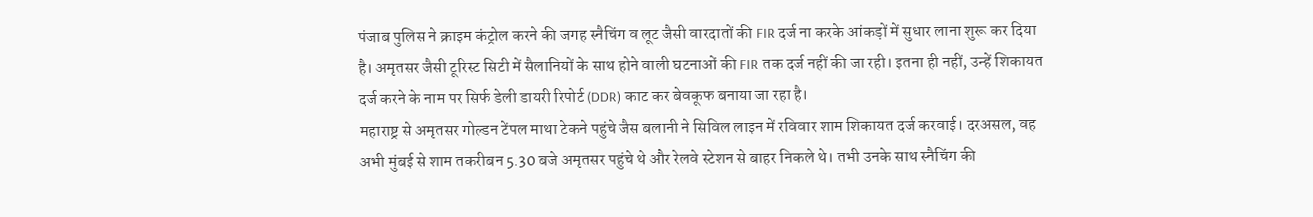पंजाब पुलिस ने क्राइम कंट्रोल करने की जगह स्नैचिंग व लूट जैसी वारदातों की FIR दर्ज ना करके आंकड़ों में सुधार लाना शुरू कर दिया है। अमृतसर जैसी टूरिस्ट सिटी में सैलानियों के साथ होने वाली घटनाओं की FIR तक दर्ज नहीं की जा रही। इतना ही नहीं, उन्हें शिकायत दर्ज करने के नाम पर सिर्फ डेली डायरी रिपोर्ट (DDR) काट कर बेवकूफ बनाया जा रहा है।
महाराष्ट्र से अमृतसर गोल्डन टेंपल माथा टेकने पहुंचे जैस बलानी ने सिविल लाइन में रविवार शाम शिकायत दर्ज करवाई। दरअसल, वह अभी मुंबई से शाम तकरीबन 5.30 बजे अमृतसर पहुंचे थे और रेलवे स्टेशन से बाहर निकले थे। तभी उनके साथ स्नैचिंग की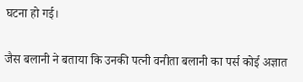घटना हो गई।

जैस बलानी ने बताया कि उनकी पत्नी वनीता बलानी का पर्स कोई अज्ञात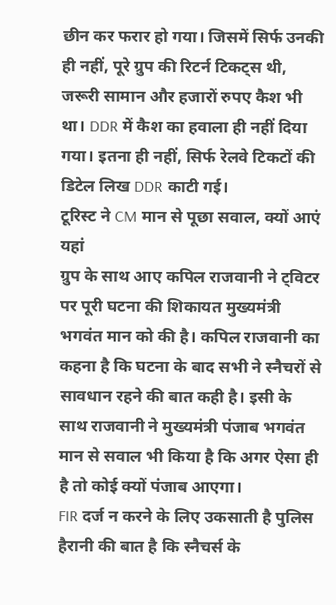छीन कर फरार हो गया। जिसमें सिर्फ उनकी ही नहीं, पूरे ग्रुप की रिटर्न टिकट्स थी, जरूरी सामान और हजारों रुपए कैश भी था। DDR में कैश का हवाला ही नहीं दिया गया। इतना ही नहीं, सिर्फ रेलवे टिकटों की डिटेल लिख DDR काटी गई।
टूरिस्ट ने CM मान से पूछा सवाल, क्यों आएं यहां
ग्रुप के साथ आए कपिल राजवानी ने ट्विटर पर पूरी घटना की शिकायत मुख्यमंत्री भगवंत मान को की है। कपिल राजवानी का कहना है कि घटना के बाद सभी ने स्नैचरों से सावधान रहने की बात कही है। इसी के साथ राजवानी ने मुख्यमंत्री पंजाब भगवंत मान से सवाल भी किया है कि अगर ऐसा ही है तो कोई क्यों पंजाब आएगा।
FIR दर्ज न करने के लिए उकसाती है पुलिस
हैरानी की बात है कि स्नैचर्स के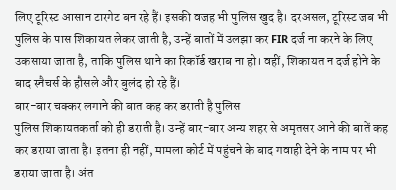लिए टूरिस्ट आसान टारगेट बन रहे हैं। इसकी वजह भी पुलिस खुद है। दरअसल, टूरिस्ट जब भी पुलिस के पास शिकायत लेकर जाती है, उन्हें बातों में उलझा कर FIR दर्ज ना करने के लिए उकसाया जाता है, ताकि पुलिस थाने का रिकॉर्ड खराब ना हो। वहीं, शिकायत न दर्ज होने के बाद स्नैचर्स के हौसले और बुलंद हो रहे हैं।
बार-बार चक्कर लगाने की बात कह कर डराती है पुलिस
पुलिस शिकायतकर्ता को ही डराती है। उन्हें बार-बार अन्य शहर से अमृतसर आने की बातें कह कर डराया जाता है। इतना ही नहीं, मामला कोर्ट में पहुंचने के बाद गवाही देने के नाम पर भी डराया जाता है। अंत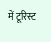में टूरिस्ट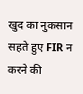खुद का नुकसान सहते हुए FIR न करने की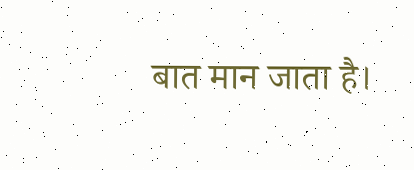बात मान जाता है।